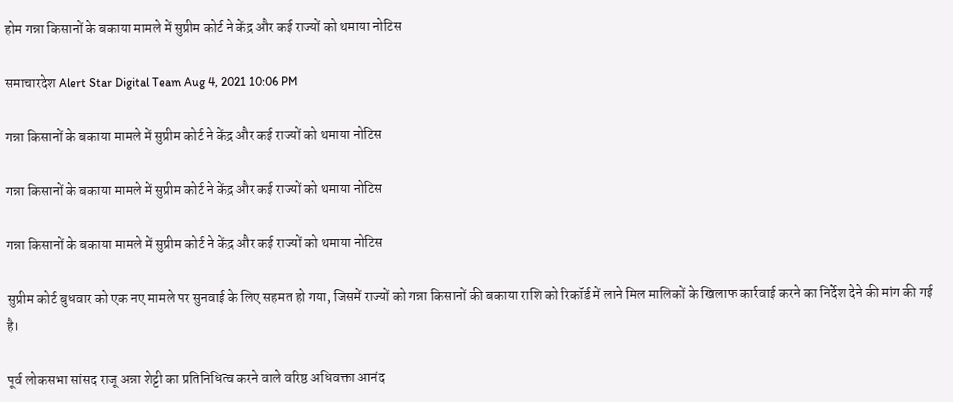होम गन्ना किसानों के बकाया मामले में सुप्रीम कोर्ट ने केंद्र और कई राज्यों को थमाया नोटिस

समाचारदेश Alert Star Digital Team Aug 4, 2021 10:06 PM

गन्ना किसानों के बकाया मामले में सुप्रीम कोर्ट ने केंद्र और कई राज्यों को थमाया नोटिस

गन्ना किसानों के बकाया मामले में सुप्रीम कोर्ट ने केंद्र और कई राज्यों को थमाया नोटिस

गन्ना किसानों के बकाया मामले में सुप्रीम कोर्ट ने केंद्र और कई राज्यों को थमाया नोटिस

सुप्रीम कोर्ट बुधवार को एक नए मामले पर सुनवाई के लिए सहमत हो गया, जिसमें राज्यों को गन्ना किसानों की बकाया राशि को रिकॉर्ड में लाने मिल मालिकों के खिलाफ कार्रवाई करने का निर्देश देने की मांग की गई है।

पूर्व लोकसभा सांसद राजू अन्ना शेट्टी का प्रतिनिधित्व करने वाले वरिष्ठ अधिवक्ता आनंद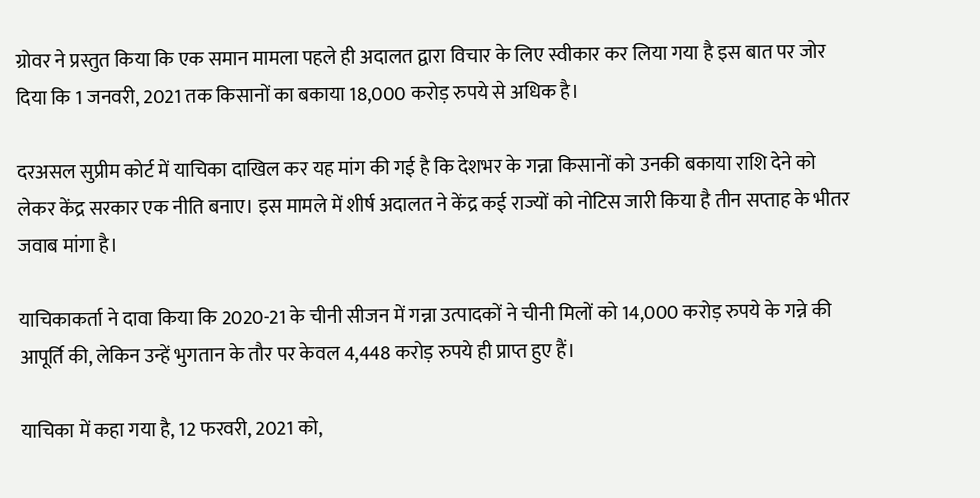ग्रोवर ने प्रस्तुत किया कि एक समान मामला पहले ही अदालत द्वारा विचार के लिए स्वीकार कर लिया गया है इस बात पर जोर दिया कि 1 जनवरी, 2021 तक किसानों का बकाया 18,000 करोड़ रुपये से अधिक है।

दरअसल सुप्रीम कोर्ट में याचिका दाखिल कर यह मांग की गई है कि देशभर के गन्ना किसानों को उनकी बकाया राशि देने को लेकर केंद्र सरकार एक नीति बनाए। इस मामले में शीर्ष अदालत ने केंद्र कई राज्यों को नोटिस जारी किया है तीन सप्ताह के भीतर जवाब मांगा है।

याचिकाकर्ता ने दावा किया कि 2020-21 के चीनी सीजन में गन्ना उत्पादकों ने चीनी मिलों को 14,000 करोड़ रुपये के गन्ने की आपूर्ति की, लेकिन उन्हें भुगतान के तौर पर केवल 4,448 करोड़ रुपये ही प्राप्त हुए हैं।

याचिका में कहा गया है, 12 फरवरी, 2021 को,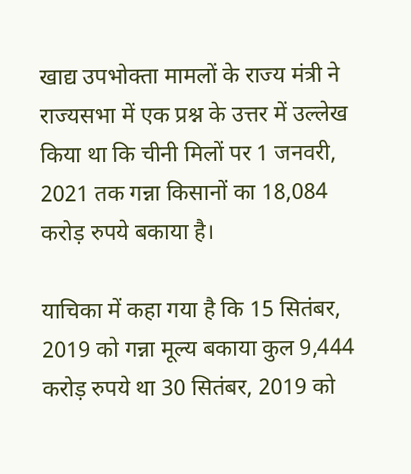खाद्य उपभोक्ता मामलों के राज्य मंत्री ने राज्यसभा में एक प्रश्न के उत्तर में उल्लेख किया था कि चीनी मिलों पर 1 जनवरी, 2021 तक गन्ना किसानों का 18,084 करोड़ रुपये बकाया है।

याचिका में कहा गया है कि 15 सितंबर, 2019 को गन्ना मूल्य बकाया कुल 9,444 करोड़ रुपये था 30 सितंबर, 2019 को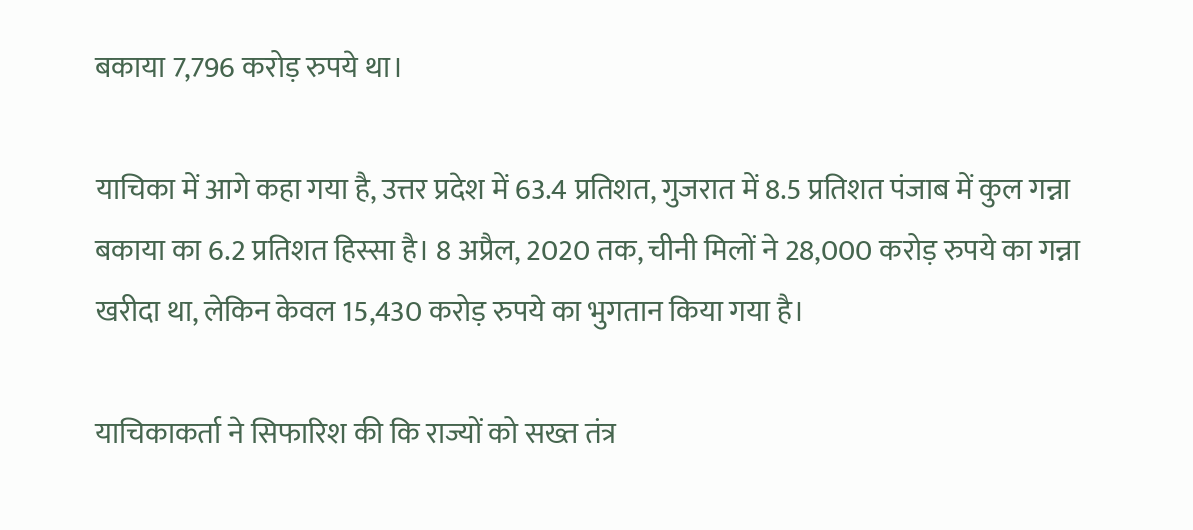बकाया 7,796 करोड़ रुपये था।

याचिका में आगे कहा गया है, उत्तर प्रदेश में 63.4 प्रतिशत, गुजरात में 8.5 प्रतिशत पंजाब में कुल गन्ना बकाया का 6.2 प्रतिशत हिस्सा है। 8 अप्रैल, 2020 तक, चीनी मिलों ने 28,000 करोड़ रुपये का गन्ना खरीदा था, लेकिन केवल 15,430 करोड़ रुपये का भुगतान किया गया है।

याचिकाकर्ता ने सिफारिश की कि राज्यों को सख्त तंत्र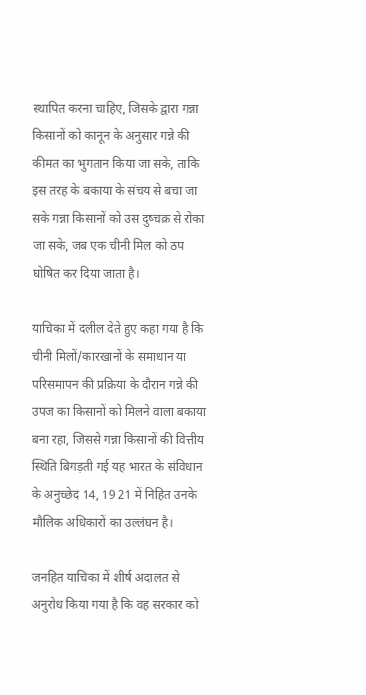स्थापित करना चाहिए, जिसके द्वारा गन्ना किसानों को कानून के अनुसार गन्ने की कीमत का भुगतान किया जा सके, ताकि इस तरह के बकाया के संचय से बचा जा सके गन्ना किसानों को उस दुष्चक्र से रोका जा सके, जब एक चीनी मिल को ठप घोषित कर दिया जाता है।

याचिका में दलील देते हुए कहा गया है कि चीनी मिलों/कारखानों के समाधान या परिसमापन की प्रक्रिया के दौरान गन्ने की उपज का किसानों को मिलने वाला बकाया बना रहा, जिससे गन्ना किसानों की वित्तीय स्थिति बिगड़ती गई यह भारत के संविधान के अनुच्छेद 14, 19 21 में निहित उनके मौलिक अधिकारों का उल्लंघन है।

जनहित याचिका में शीर्ष अदालत से अनुरोध किया गया है कि वह सरकार को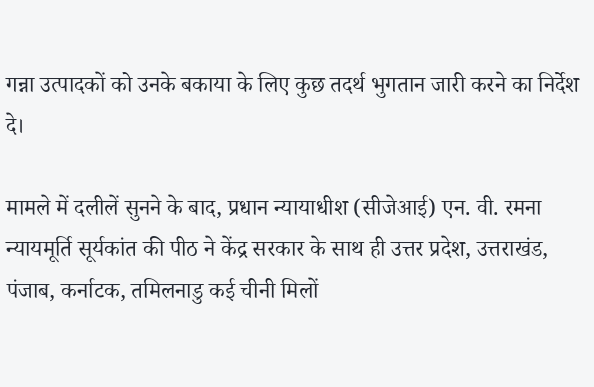गन्ना उत्पादकों को उनके बकाया के लिए कुछ तदर्थ भुगतान जारी करने का निर्देश दे।

मामले में दलीलें सुनने के बाद, प्रधान न्यायाधीश (सीजेआई) एन. वी. रमना न्यायमूर्ति सूर्यकांत की पीठ ने केंद्र सरकार के साथ ही उत्तर प्रदेश, उत्तराखंड, पंजाब, कर्नाटक, तमिलनाडु कई चीनी मिलों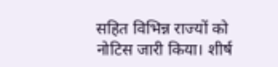सहित विभिन्न राज्यों को नोटिस जारी किया। शीर्ष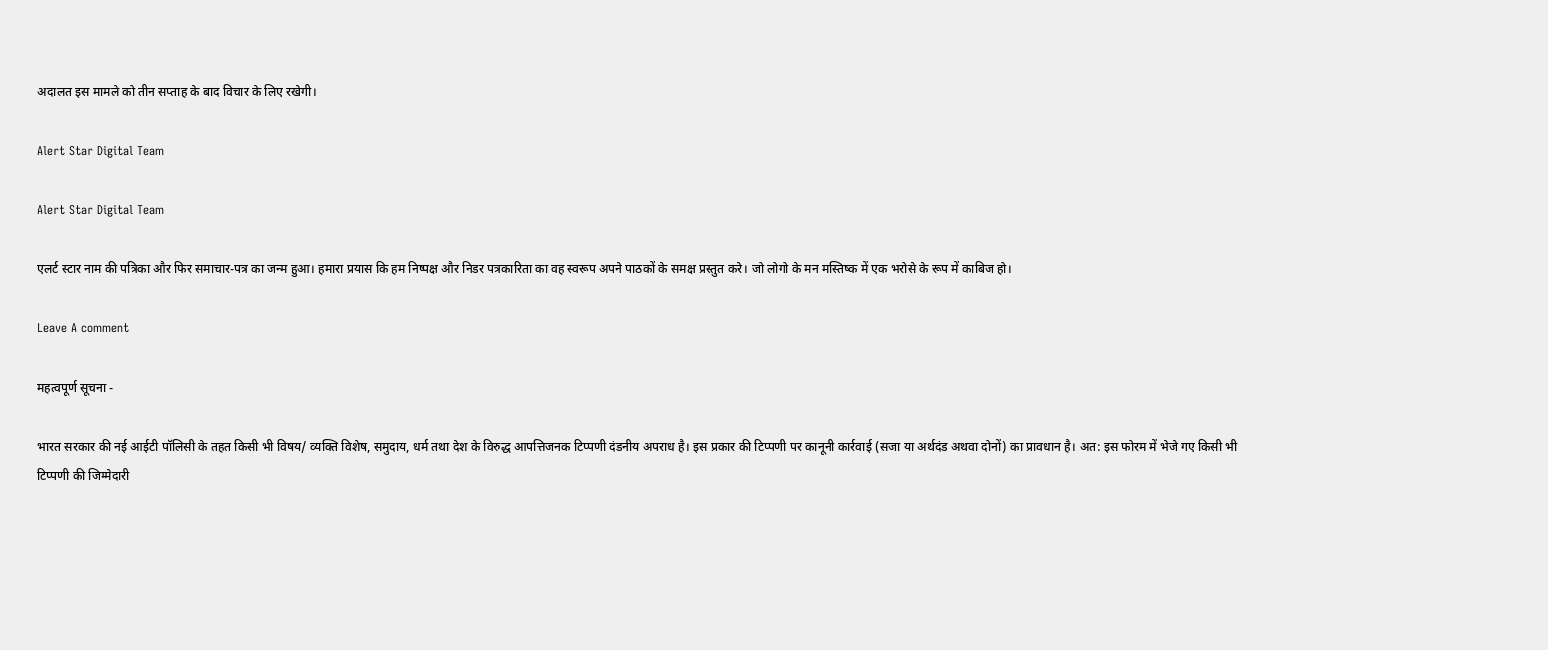अदालत इस मामले को तीन सप्ताह के बाद विचार के लिए रखेगी।

Alert Star Digital Team

Alert Star Digital Team

एलर्ट स्टार नाम की पत्रिका और फिर समाचार-पत्र का जन्म हुआ। हमारा प्रयास कि हम निष्पक्ष और निडर पत्रकारिता का वह स्वरूप अपने पाठकों के समक्ष प्रस्तुत करे। जो लोगो के मन मस्तिष्क में एक भरोसे के रूप में काबिज हो।

Leave A comment

महत्वपूर्ण सूचना -

भारत सरकार की नई आईटी पॉलिसी के तहत किसी भी विषय/ व्यक्ति विशेष, समुदाय, धर्म तथा देश के विरुद्ध आपत्तिजनक टिप्पणी दंडनीय अपराध है। इस प्रकार की टिप्पणी पर कानूनी कार्रवाई (सजा या अर्थदंड अथवा दोनों) का प्रावधान है। अत: इस फोरम में भेजे गए किसी भी टिप्पणी की जिम्मेदारी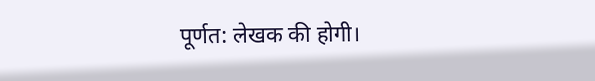पूर्णत: लेखक की होगी।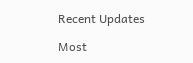Recent Updates

Most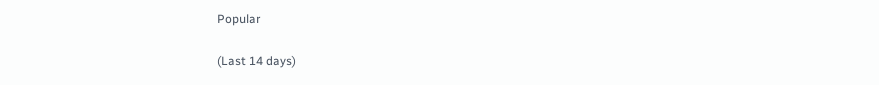Popular

(Last 14 days)